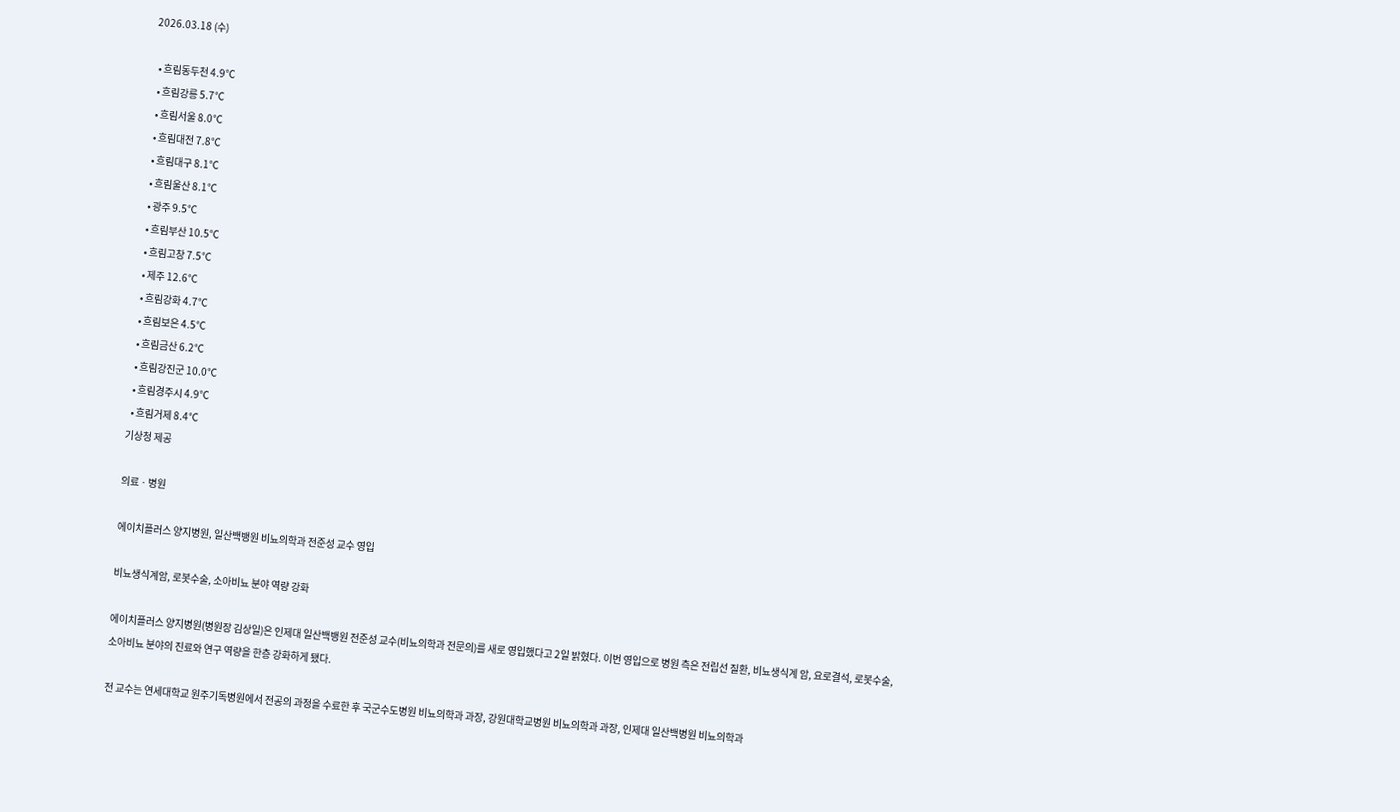2026.03.18 (수)

  • 흐림동두천 4.9℃
  • 흐림강릉 5.7℃
  • 흐림서울 8.0℃
  • 흐림대전 7.8℃
  • 흐림대구 8.1℃
  • 흐림울산 8.1℃
  • 광주 9.5℃
  • 흐림부산 10.5℃
  • 흐림고창 7.5℃
  • 제주 12.6℃
  • 흐림강화 4.7℃
  • 흐림보은 4.5℃
  • 흐림금산 6.2℃
  • 흐림강진군 10.0℃
  • 흐림경주시 4.9℃
  • 흐림거제 8.4℃
기상청 제공

의료ㆍ병원

에이치플러스 양지병원, 일산백뱅원 비뇨의학과 전준성 교수 영입

비뇨생식계암, 로봇수술, 소아비뇨 분야 역량 강화

에이치플러스 양지병원(병원장 김상일)은 인제대 일산백뱅원 전준성 교수(비뇨의학과 전문의)를 새로 영입했다고 2일 밝혔다. 이번 영입으로 병원 측은 전립선 질환, 비뇨생식계 암, 요로결석, 로봇수술, 소아비뇨 분야의 진료와 연구 역량을 한층 강화하게 됐다.

전 교수는 연세대학교 원주기독병원에서 전공의 과정을 수료한 후 국군수도병원 비뇨의학과 과장, 강원대학교병원 비뇨의학과 과장, 인제대 일산백병원 비뇨의학과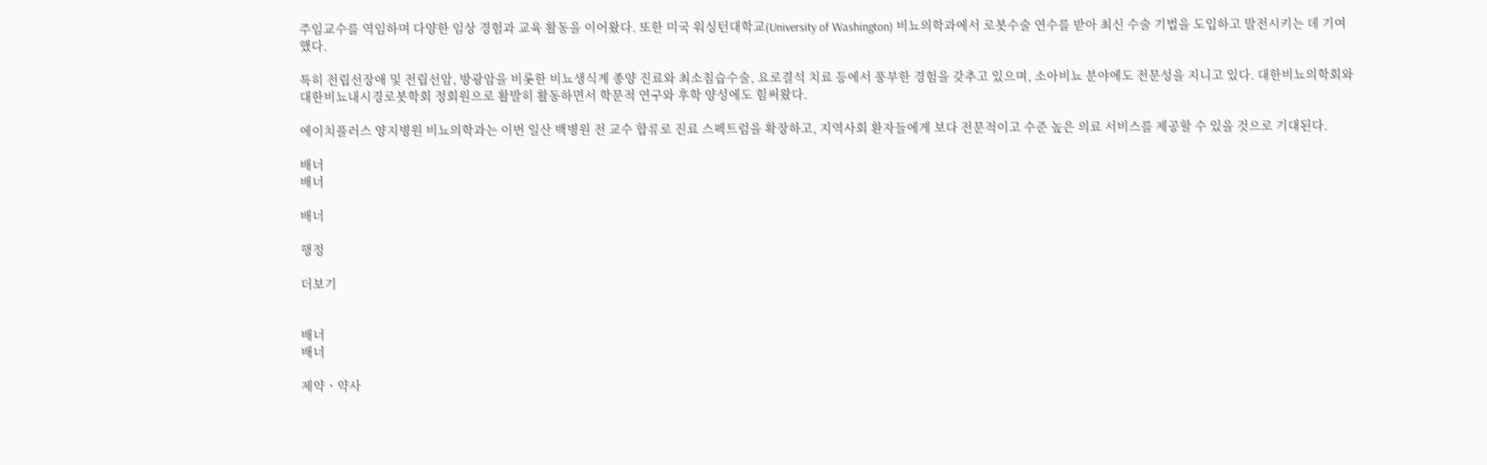주임교수를 역임하며 다양한 임상 경험과 교육 활동을 이어왔다. 또한 미국 워싱턴대학교(University of Washington) 비뇨의학과에서 로봇수술 연수를 받아 최신 수술 기법을 도입하고 발전시키는 데 기여했다.

특히 전립선장애 및 전립선암, 방광암을 비롯한 비뇨생식계 종양 진료와 최소침습수술, 요로결석 치료 등에서 풍부한 경험을 갖추고 있으며, 소아비뇨 분야에도 전문성을 지니고 있다. 대한비뇨의학회와 대한비뇨내시경로봇학회 정회원으로 활발히 활동하면서 학문적 연구와 후학 양성에도 힘써왔다.

에이치플러스 양지병원 비뇨의학과는 이번 일산 백병원 전 교수 합류로 진료 스펙트럼을 확장하고, 지역사회 환자들에게 보다 전문적이고 수준 높은 의료 서비스를 제공할 수 있을 것으로 기대된다.

배너
배너

배너

행정

더보기


배너
배너

제약ㆍ약사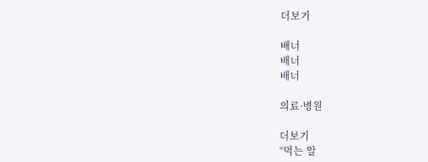더보기

배너
배너
배너

의료·병원

더보기
“먹는 알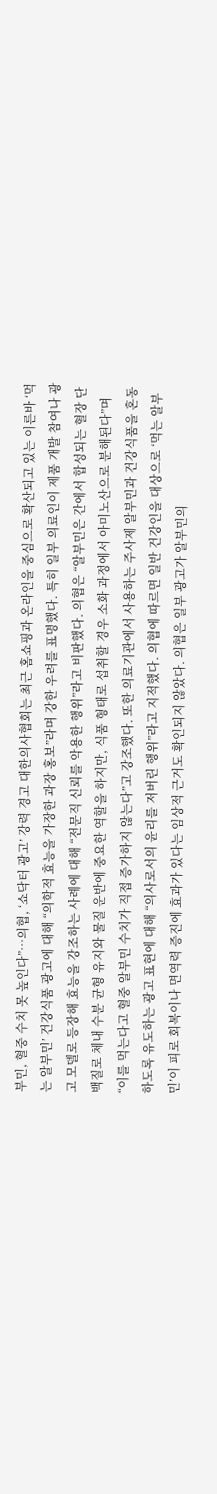부민, 혈중 수치 못 높인다”…의협, ‘쇼닥터 광고’ 강력 경고 대한의사협회는 최근 홈쇼핑과 온라인을 중심으로 확산되고 있는 이른바 ‘먹는 알부민’ 건강식품 광고에 대해 “의학적 효능을 가장한 과장 홍보”라며 강한 우려를 표명했다. 특히 일부 의료인이 제품 개발 참여나 광고 모델로 등장해 효능을 강조하는 사례에 대해 “전문직 신뢰를 악용한 행위”라고 비판했다. 의협은 “알부민은 간에서 합성되는 혈장 단백질로 체내 수분 균형 유지와 물질 운반에 중요한 역할을 하지만, 식품 형태로 섭취할 경우 소화 과정에서 아미노산으로 분해된다”며 “이를 먹는다고 혈중 알부민 수치가 직접 증가하지 않는다”고 강조했다. 또한 의료기관에서 사용하는 주사제 알부민과 건강식품을 혼동하도록 유도하는 광고 표현에 대해 “의사로서의 윤리를 저버린 행위”라고 지적했다. 의협에 따르면 일반 건강인을 대상으로 ‘먹는 알부민’이 피로 회복이나 면역력 증진에 효과가 있다는 임상적 근거도 확인되지 않았다. 의협은 일부 광고가 알부민의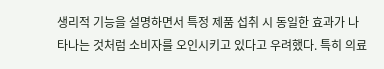생리적 기능을 설명하면서 특정 제품 섭취 시 동일한 효과가 나타나는 것처럼 소비자를 오인시키고 있다고 우려했다. 특히 의료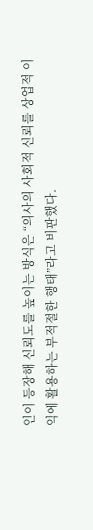인이 등장해 신뢰도를 높이는 방식은 “의사의 사회적 신뢰를 상업적 이익에 활용하는 부적절한 행태”라고 비판했다.